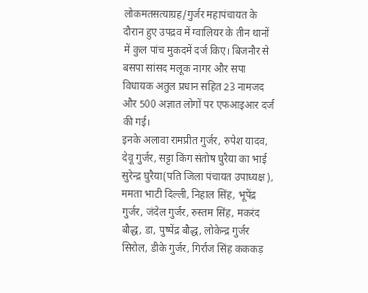लोकमतसत्याग्रह/गुर्जर महापंचायत के दौरान हुए उपद्रव में ग्वालियर के तीन थानों में कुल पांच मुकदमें दर्ज किए। बिजनौर से बसपा सांसद मलूक नागर और सपा विधायक अतुल प्रधान सहित 23 नामजद और 500 अज्ञात लोगों पर एफआइआर दर्ज की गई।
इनके अलावा रामप्रीत गुर्जर, रुपेश यादव, देवू गुर्जर, सट्टा किंग संतोष घुरैया का भाई सुरेन्द्र घुरैया(पति जिला पंचायत उपाध्यक्ष), ममता भाटी दिल्ली, निहाल सिंह, भूपेंद्र गुर्जर, जंदेल गुर्जर, रुस्तम सिंह, मकरंद बौद्ध, डा, पुष्पेंद्र बौद्ध, लोकेन्द्र गुर्जर सिरोल, डीके गुर्जर, गिर्राज सिंह कककड़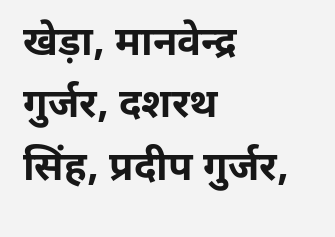खेड़ा, मानवेन्द्र गुर्जर, दशरथ सिंह, प्रदीप गुर्जर,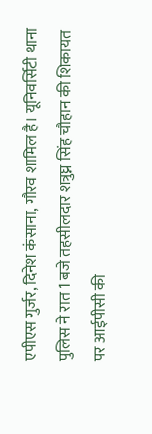एपीएस गुर्जर, दिनेश कंसाना, गौरव शामिल है। यूनिवर्सिटी थाना पुलिस ने रात 1 बजे तहसीलदार शत्रुघ्न सिंह चौहान की शिकायत पर आईपीसी की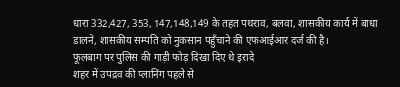धारा 332,427, 353, 147,148,149 के तहत पथराव, बलवा, शासकीय कार्य में बाधा डालने, शासकीय सम्पति को नुकसान पहुँचाने की एफआईआर दर्ज की है।
फूलबाग पर पुलिस की गाड़ी फोड़ दिखा दिए थे इरादे
शहर में उपद्रव की प्लानिंग पहले से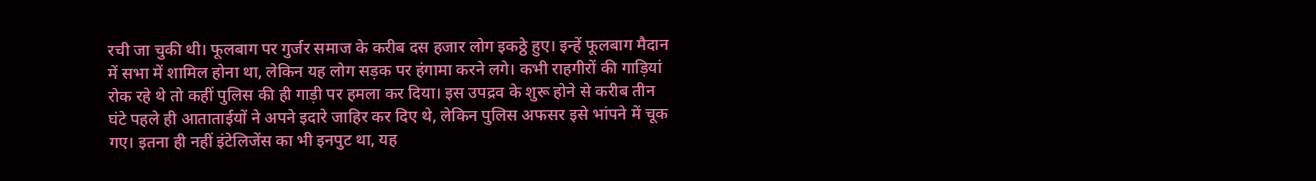रची जा चुकी थी। फूलबाग पर गुर्जर समाज के करीब दस हजार लोग इकठ्ठे हुए। इन्हें फूलबाग मैदान में सभा में शामिल होना था, लेकिन यह लोग सड़क पर हंगामा करने लगे। कभी राहगीरों की गाड़ियां रोक रहे थे तो कहीं पुलिस की ही गाड़ी पर हमला कर दिया। इस उपद्रव के शुरू होने से करीब तीन घंटे पहले ही आताताईयों ने अपने इदारे जाहिर कर दिए थे, लेकिन पुलिस अफसर इसे भांपने में चूक गए। इतना ही नहीं इंटेलिजेंस का भी इनपुट था, यह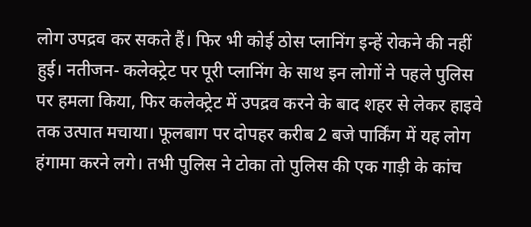लोग उपद्रव कर सकते हैं। फिर भी कोई ठोस प्लानिंग इन्हें रोकने की नहीं हुई। नतीजन- कलेक्ट्रेट पर पूरी प्लानिंग के साथ इन लोगों ने पहले पुलिस पर हमला किया, फिर कलेक्ट्रेट में उपद्रव करने के बाद शहर से लेकर हाइवे तक उत्पात मचाया। फूलबाग पर दोपहर करीब 2 बजे पार्किंग में यह लोग हंगामा करने लगे। तभी पुलिस ने टोका तो पुलिस की एक गाड़ी के कांच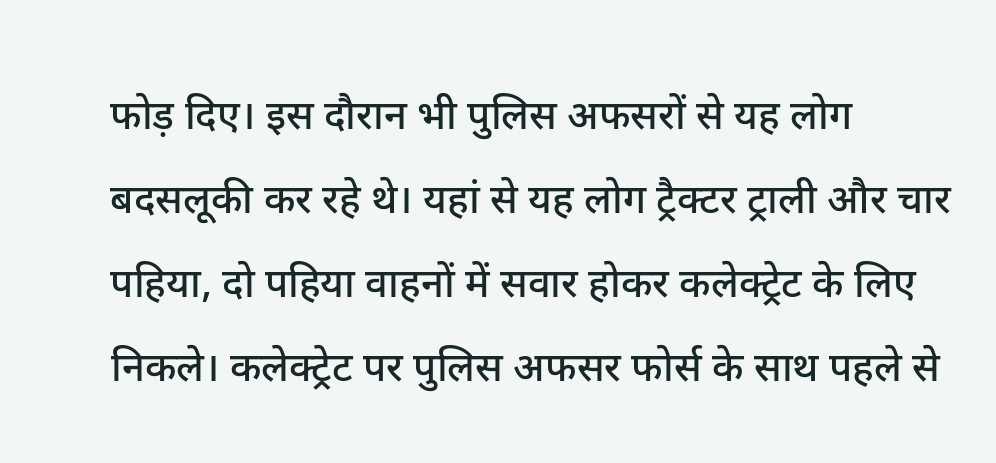फोड़ दिए। इस दौरान भी पुलिस अफसरों से यह लोग बदसलूकी कर रहे थे। यहां से यह लोग ट्रैक्टर ट्राली और चार पहिया, दो पहिया वाहनों में सवार होकर कलेक्ट्रेट के लिए निकले। कलेक्ट्रेट पर पुलिस अफसर फोर्स के साथ पहले से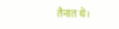तैनात थे।